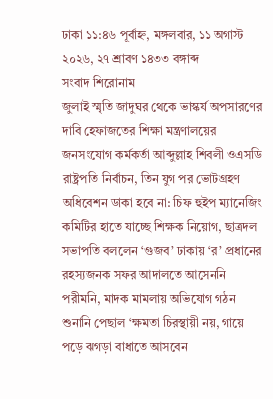ঢাকা ১১:৪৬ পূর্বাহ্ন, মঙ্গলবার, ১১ অগাস্ট ২০২৬, ২৭ শ্রাবণ ১৪৩৩ বঙ্গাব্দ
সংবাদ শিরোনাম
জুলাই স্মৃতি জাদুঘর থেকে ভাস্কর্য অপসারণের দাবি হেফাজতের শিক্ষা মন্ত্রণালয়ের জনসংযোগ কর্মকর্তা আব্দুল্লাহ শিবলী ওএসডি রাষ্ট্রপতি নির্বাচন, তিন যুগ পর ভোটগ্রহণ অধিবেশন ডাকা হবে না: চিফ হুইপ ম্যানেজিং কমিটির হাতে যাচ্ছে শিক্ষক নিয়োগ, ছাত্রদল সভাপতি বললেন ‘গুজব’ ঢাকায় ‘র’ প্রধানের রহস্যজনক সফর আদালতে আসেননি পরীমনি, মাদক মামলায় অভিযোগ গঠন শুনানি পেছাল ‘ক্ষমতা চিরস্থায়ী নয়, গায়ে পড়ে ঝগড়া বাধাতে আসবেন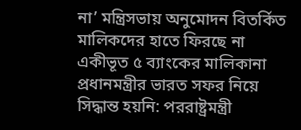না’ মন্ত্রিসভায় অনুমোদন বিতর্কিত মালিকদের হাতে ফিরছে না একীভূত ৫ ব্যাংকের মালিকানা প্রধানমন্ত্রীর ভারত সফর নিয়ে সিদ্ধান্ত হয়নি: পররাষ্ট্রমন্ত্রী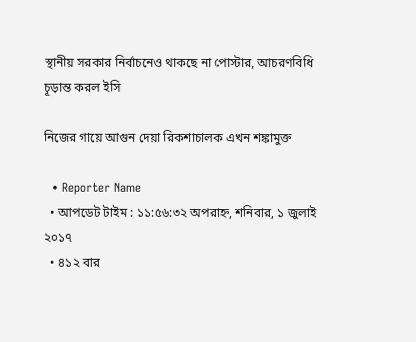স্থানীয় সরকার নির্বাচনেও থাকছে না পোস্টার, আচরণবিধি চূড়ান্ত করল ইসি

নিজের গায়ে আগুন দেয়া রিকশাচালক এখন শঙ্কামুক্ত

  • Reporter Name
  • আপডেট টাইম : ১১:৫৬:৩২ অপরাহ্ন, শনিবার, ১ জুলাই ২০১৭
  • ৪১২ বার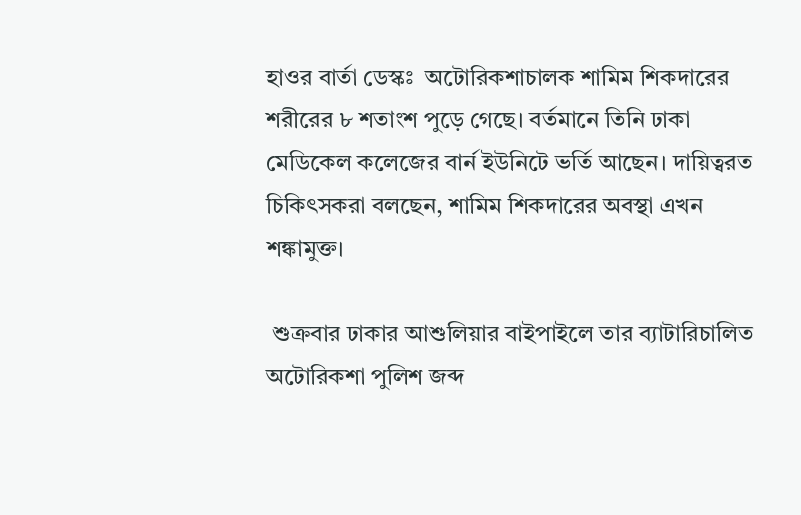হাওর বার্তা ডেস্কঃ  অটোরিকশাচালক শামিম শিকদারের শরীরের ৮ শতাংশ পুড়ে গেছে। বর্তমানে তিনি ঢাকা মেডিকেল কলেজের বার্ন ইউনিটে ভর্তি আছেন। দায়িত্বরত চিকিৎসকরা বলছেন, শামিম শিকদারের অবস্থা এখন শঙ্কামুক্ত।

 শুক্রবার ঢাকার আশুলিয়ার বাইপাইলে তার ব্যাটারিচালিত অটোরিকশা পুলিশ জব্দ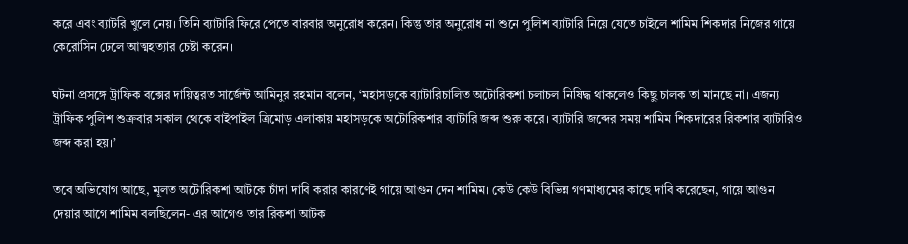করে এবং ব্যাটরি খুলে নেয়। তিনি ব্যাটারি ফিরে পেতে বারবার অনুরোধ করেন। কিন্তু তার অনুরোধ না শুনে পুলিশ ব্যাটারি নিয়ে যেতে চাইলে শামিম শিকদার নিজের গায়ে কেরোসিন ঢেলে আত্মহত্যার চেষ্টা করেন।

ঘটনা প্রসঙ্গে ট্রাফিক বক্সের দায়িত্বরত সার্জেন্ট আমিনুর রহমান বলেন, ‘মহাসড়কে ব্যাটারিচালিত অটোরিকশা চলাচল নিষিদ্ধ থাকলেও কিছু চালক তা মানছে না। এজন্য ট্রাফিক পুলিশ শুক্রবার সকাল থেকে বাইপাইল ত্রিমোড় এলাকায় মহাসড়কে অটোরিকশার ব্যাটারি জব্দ শুরু করে। ব্যাটারি জব্দের সময় শামিম শিকদারের রিকশার ব্যাটারিও জব্দ করা হয়।’

তবে অভিযোগ আছে, মূলত অটোরিকশা আটকে চাঁদা দাবি করার কারণেই গায়ে আগুন দেন শামিম। কেউ কেউ বিভিন্ন গণমাধ্যমের কাছে দাবি করেছেন, গায়ে আগুন দেয়ার আগে শামিম বলছিলেন- এর আগেও তার রিকশা আটক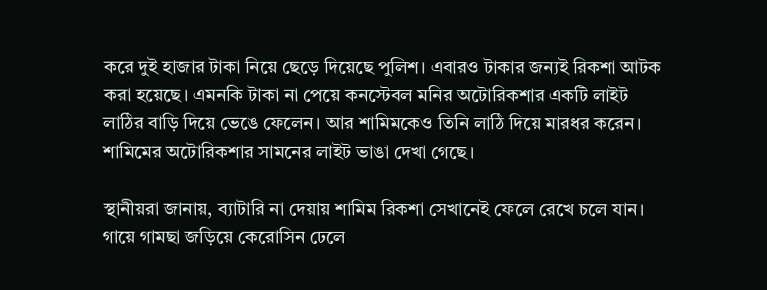করে দুই হাজার টাকা নিয়ে ছেড়ে দিয়েছে পুলিশ। এবারও টাকার জন্যই রিকশা আটক করা হয়েছে। এমনকি টাকা না পেয়ে কনস্টেবল মনির অটোরিকশার একটি লাইট লাঠির বাড়ি দিয়ে ভেঙে ফেলেন। আর শামিমকেও তিনি লাঠি দিয়ে মারধর করেন। শামিমের অটোরিকশার সামনের লাইট ভাঙা দেখা গেছে।

স্থানীয়রা জানায়, ব্যাটারি না দেয়ায় শামিম রিকশা সেখানেই ফেলে রেখে চলে যান। গায়ে গামছা জড়িয়ে কেরোসিন ঢেলে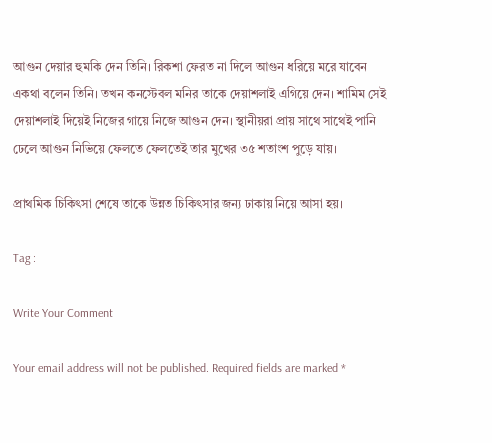আগুন দেয়ার হুমকি দেন তিনি। রিকশা ফেরত না দিলে আগুন ধরিয়ে মরে যাবেন একথা বলেন তিনি। তখন কনস্টেবল মনির তাকে দেয়াশলাই এগিয়ে দেন। শামিম সেই দেয়াশলাই দিয়েই নিজের গায়ে নিজে আগুন দেন। স্থানীয়রা প্রায় সাথে সাথেই পানি ঢেলে আগুন নিভিয়ে ফেলতে ফেলতেই তার মুখের ৩৫ শতাংশ পুড়ে যায়।

প্রাথমিক চিকিৎসা শেষে তাকে উন্নত চিকিৎসার জন্য ঢাকায় নিয়ে আসা হয়।

Tag :

Write Your Comment

Your email address will not be published. Required fields are marked *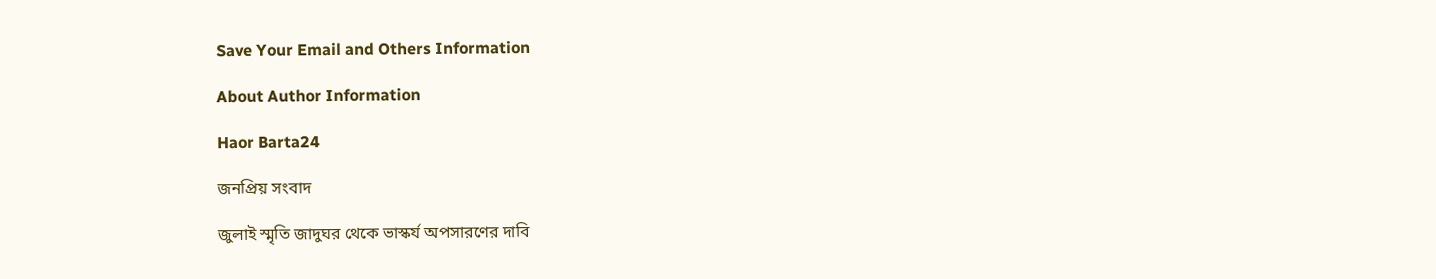Save Your Email and Others Information

About Author Information

Haor Barta24

জনপ্রিয় সংবাদ

জুলাই স্মৃতি জাদুঘর থেকে ভাস্কর্য অপসারণের দাবি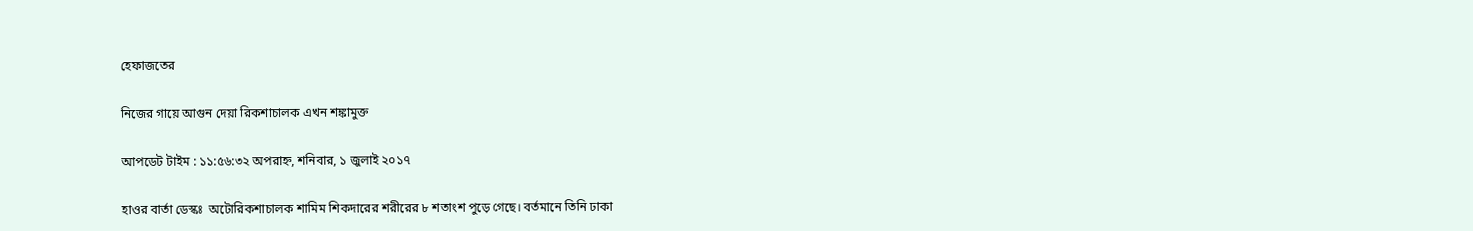হেফাজতের

নিজের গায়ে আগুন দেয়া রিকশাচালক এখন শঙ্কামুক্ত

আপডেট টাইম : ১১:৫৬:৩২ অপরাহ্ন, শনিবার, ১ জুলাই ২০১৭

হাওর বার্তা ডেস্কঃ  অটোরিকশাচালক শামিম শিকদারের শরীরের ৮ শতাংশ পুড়ে গেছে। বর্তমানে তিনি ঢাকা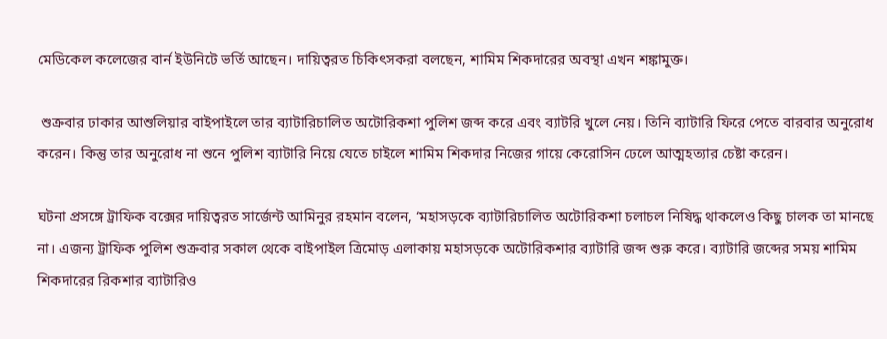মেডিকেল কলেজের বার্ন ইউনিটে ভর্তি আছেন। দায়িত্বরত চিকিৎসকরা বলছেন, শামিম শিকদারের অবস্থা এখন শঙ্কামুক্ত।

 শুক্রবার ঢাকার আশুলিয়ার বাইপাইলে তার ব্যাটারিচালিত অটোরিকশা পুলিশ জব্দ করে এবং ব্যাটরি খুলে নেয়। তিনি ব্যাটারি ফিরে পেতে বারবার অনুরোধ করেন। কিন্তু তার অনুরোধ না শুনে পুলিশ ব্যাটারি নিয়ে যেতে চাইলে শামিম শিকদার নিজের গায়ে কেরোসিন ঢেলে আত্মহত্যার চেষ্টা করেন।

ঘটনা প্রসঙ্গে ট্রাফিক বক্সের দায়িত্বরত সার্জেন্ট আমিনুর রহমান বলেন, ‘মহাসড়কে ব্যাটারিচালিত অটোরিকশা চলাচল নিষিদ্ধ থাকলেও কিছু চালক তা মানছে না। এজন্য ট্রাফিক পুলিশ শুক্রবার সকাল থেকে বাইপাইল ত্রিমোড় এলাকায় মহাসড়কে অটোরিকশার ব্যাটারি জব্দ শুরু করে। ব্যাটারি জব্দের সময় শামিম শিকদারের রিকশার ব্যাটারিও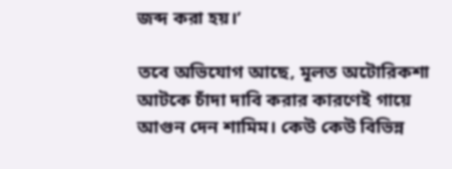জব্দ করা হয়।’

তবে অভিযোগ আছে, মূলত অটোরিকশা আটকে চাঁদা দাবি করার কারণেই গায়ে আগুন দেন শামিম। কেউ কেউ বিভিন্ন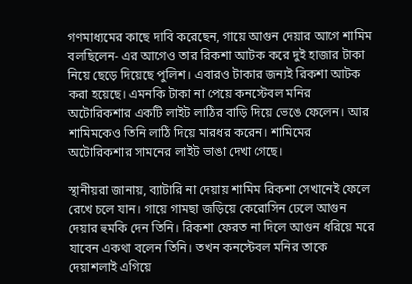গণমাধ্যমের কাছে দাবি করেছেন, গায়ে আগুন দেয়ার আগে শামিম বলছিলেন- এর আগেও তার রিকশা আটক করে দুই হাজার টাকা নিয়ে ছেড়ে দিয়েছে পুলিশ। এবারও টাকার জন্যই রিকশা আটক করা হয়েছে। এমনকি টাকা না পেয়ে কনস্টেবল মনির অটোরিকশার একটি লাইট লাঠির বাড়ি দিয়ে ভেঙে ফেলেন। আর শামিমকেও তিনি লাঠি দিয়ে মারধর করেন। শামিমের অটোরিকশার সামনের লাইট ভাঙা দেখা গেছে।

স্থানীয়রা জানায়, ব্যাটারি না দেয়ায় শামিম রিকশা সেখানেই ফেলে রেখে চলে যান। গায়ে গামছা জড়িয়ে কেরোসিন ঢেলে আগুন দেয়ার হুমকি দেন তিনি। রিকশা ফেরত না দিলে আগুন ধরিয়ে মরে যাবেন একথা বলেন তিনি। তখন কনস্টেবল মনির তাকে দেয়াশলাই এগিয়ে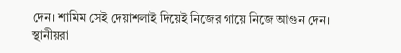দেন। শামিম সেই দেয়াশলাই দিয়েই নিজের গায়ে নিজে আগুন দেন। স্থানীয়রা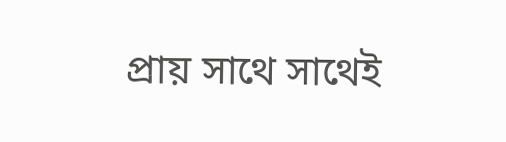প্রায় সাথে সাথেই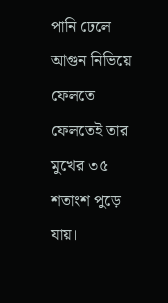পানি ঢেলে আগুন নিভিয়ে ফেলতে ফেলতেই তার মুখের ৩৫ শতাংশ পুড়ে যায়।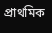প্রাথমিক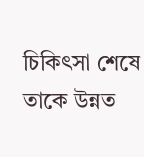চিকিৎসা শেষে তাকে উন্নত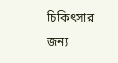চিকিৎসার জন্য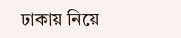ঢাকায় নিয়ে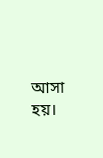আসা হয়।